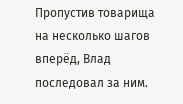Пропустив товарища на несколько шагов вперёд, Влад последовал за ним.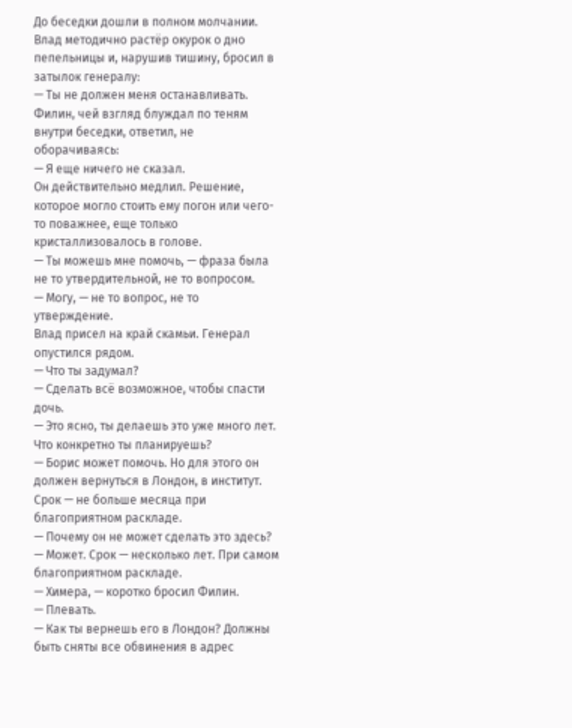До беседки дошли в полном молчании. Влад методично растёр окурок о дно пепельницы и, нарушив тишину, бросил в затылок генералу:
— Ты не должен меня останавливать.
Филин, чей взгляд блуждал по теням внутри беседки, ответил, не оборачиваясь:
— Я еще ничего не сказал.
Он действительно медлил. Решение, которое могло стоить ему погон или чего-то поважнее, еще только кристаллизовалось в голове.
— Ты можешь мне помочь, — фраза была не то утвердительной, не то вопросом.
— Могу, — не то вопрос, не то утверждение.
Влад присел на край скамьи. Генерал опустился рядом.
— Что ты задумал?
— Сделать всё возможное, чтобы спасти дочь.
— Это ясно, ты делаешь это уже много лет. Что конкретно ты планируешь?
— Борис может помочь. Но для этого он должен вернуться в Лондон, в институт. Срок — не больше месяца при благоприятном раскладе.
— Почему он не может сделать это здесь?
— Может. Срок — несколько лет. При самом благоприятном раскладе.
— Химера, — коротко бросил Филин.
— Плевать.
— Как ты вернешь его в Лондон? Должны быть сняты все обвинения в адрес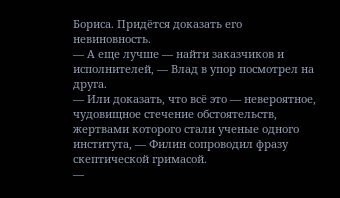Бориса. Придётся доказать его невиновность.
— А еще лучше — найти заказчиков и исполнителей, — Влад в упор посмотрел на друга.
— Или доказать, что всё это — невероятное, чудовищное стечение обстоятельств, жертвами которого стали ученые одного института, — Филин сопроводил фразу скептической гримасой.
—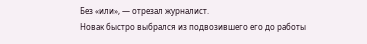Без «или», — отрезал журналист.
Новак быстро выбрался из подвозившего его до работы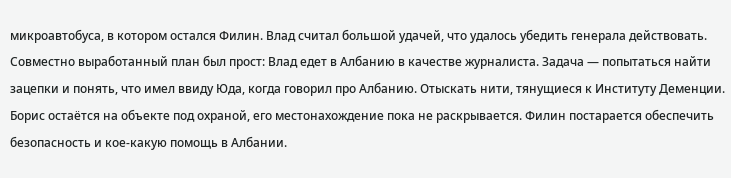микроавтобуса, в котором остался Филин. Влад считал большой удачей, что удалось убедить генерала действовать. Совместно выработанный план был прост: Влад едет в Албанию в качестве журналиста. Задача — попытаться найти зацепки и понять, что имел ввиду Юда, когда говорил про Албанию. Отыскать нити, тянущиеся к Институту Деменции.
Борис остаётся на объекте под охраной, его местонахождение пока не раскрывается. Филин постарается обеспечить безопасность и кое-какую помощь в Албании.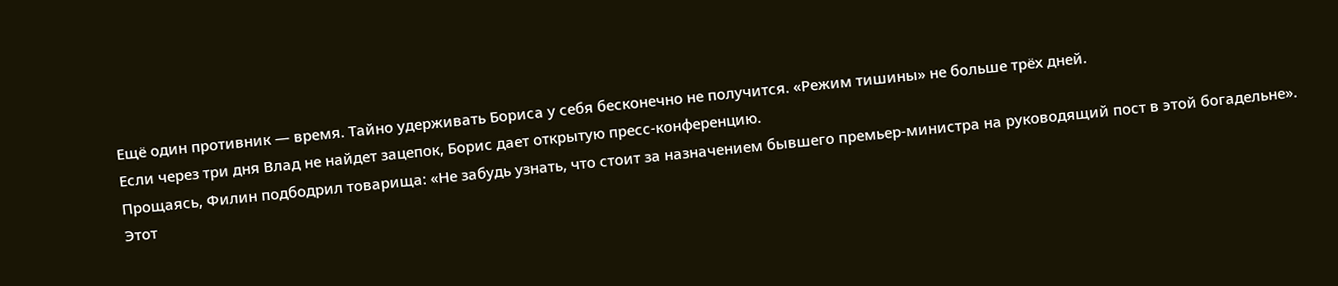Ещё один противник — время. Тайно удерживать Бориса у себя бесконечно не получится. «Режим тишины» не больше трёх дней.
Если через три дня Влад не найдет зацепок, Борис дает открытую пресс-конференцию.
Прощаясь, Филин подбодрил товарища: «Не забудь узнать, что стоит за назначением бывшего премьер-министра на руководящий пост в этой богадельне». Этот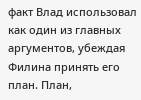факт Влад использовал как один из главных аргументов, убеждая Филина принять его план. План,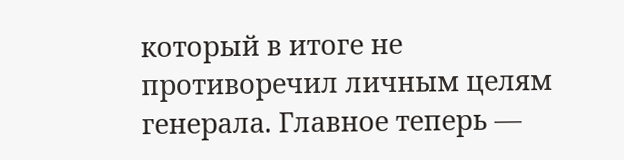который в итоге не противоречил личным целям генерала. Главное теперь —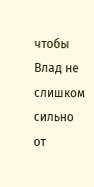чтобы Влад не слишком сильно от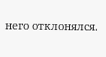него отклонялся.